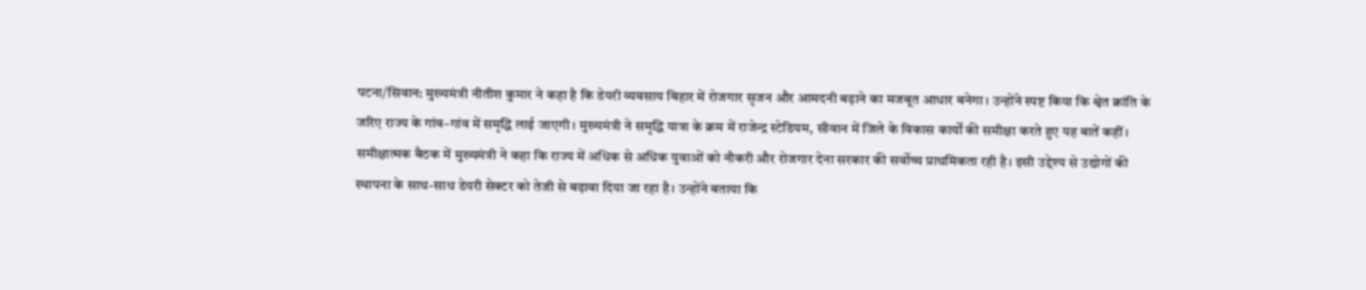पटना/सिवान: मुख्यमंत्री नीतीश कुमार ने कहा है कि डेयरी व्यवसाय बिहार में रोजगार सृजन और आमदनी बढ़ाने का मजबूत आधार बनेगा। उन्होंने स्पष्ट किया कि श्वेत क्रांति के जरिए राज्य के गांव–गांव में समृद्धि लाई जाएगी। मुख्यमंत्री ने समृद्धि यात्रा के क्रम में राजेन्द्र स्टेडियम, सीवान में जिले के विकास कार्यों की समीक्षा करते हुए यह बातें कहीं।
समीक्षात्मक बैठक में मुख्यमंत्री ने कहा कि राज्य में अधिक से अधिक युवाओं को नौकरी और रोजगार देना सरकार की सर्वोच्च प्राथमिकता रही है। इसी उद्देश्य से उद्योगों की स्थापना के साथ-साथ डेयरी सेक्टर को तेजी से बढ़ावा दिया जा रहा है। उन्होंने बताया कि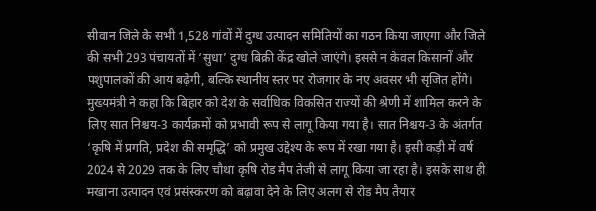सीवान जिले के सभी 1,528 गांवों में दुग्ध उत्पादन समितियों का गठन किया जाएगा और जिले की सभी 293 पंचायतों में ‘सुधा’ दुग्ध बिक्री केंद्र खोले जाएंगे। इससे न केवल किसानों और पशुपालकों की आय बढ़ेगी, बल्कि स्थानीय स्तर पर रोजगार के नए अवसर भी सृजित होंगे।
मुख्यमंत्री ने कहा कि बिहार को देश के सर्वाधिक विकसित राज्यों की श्रेणी में शामिल करने के लिए सात निश्चय-3 कार्यक्रमों को प्रभावी रूप से लागू किया गया है। सात निश्चय-3 के अंतर्गत ‘कृषि में प्रगति, प्रदेश की समृद्धि’ को प्रमुख उद्देश्य के रूप में रखा गया है। इसी कड़ी में वर्ष 2024 से 2029 तक के लिए चौथा कृषि रोड मैप तेजी से लागू किया जा रहा है। इसके साथ ही मखाना उत्पादन एवं प्रसंस्करण को बढ़ावा देने के लिए अलग से रोड मैप तैयार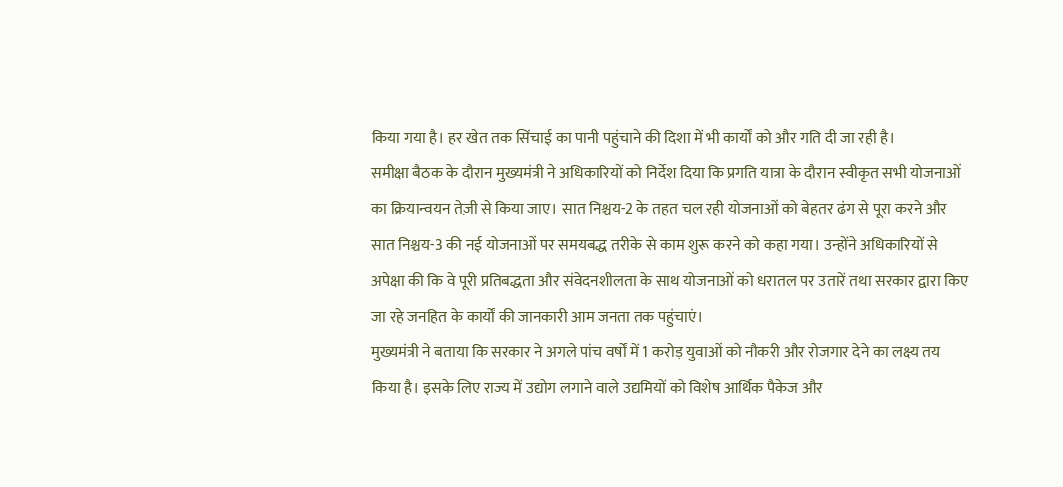किया गया है। हर खेत तक सिंचाई का पानी पहुंचाने की दिशा में भी कार्यों को और गति दी जा रही है।
समीक्षा बैठक के दौरान मुख्यमंत्री ने अधिकारियों को निर्देश दिया कि प्रगति यात्रा के दौरान स्वीकृत सभी योजनाओं का क्रियान्वयन तेज़ी से किया जाए। सात निश्चय-2 के तहत चल रही योजनाओं को बेहतर ढंग से पूरा करने और सात निश्चय-3 की नई योजनाओं पर समयबद्ध तरीके से काम शुरू करने को कहा गया। उन्होंने अधिकारियों से अपेक्षा की कि वे पूरी प्रतिबद्धता और संवेदनशीलता के साथ योजनाओं को धरातल पर उतारें तथा सरकार द्वारा किए जा रहे जनहित के कार्यों की जानकारी आम जनता तक पहुंचाएं।
मुख्यमंत्री ने बताया कि सरकार ने अगले पांच वर्षों में 1 करोड़ युवाओं को नौकरी और रोजगार देने का लक्ष्य तय किया है। इसके लिए राज्य में उद्योग लगाने वाले उद्यमियों को विशेष आर्थिक पैकेज और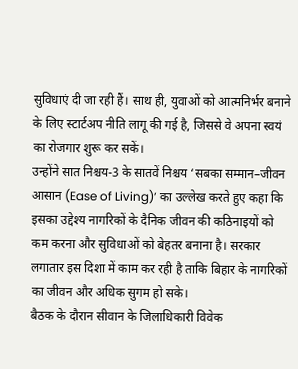सुविधाएं दी जा रही हैं। साथ ही, युवाओं को आत्मनिर्भर बनाने के लिए स्टार्टअप नीति लागू की गई है, जिससे वे अपना स्वयं का रोजगार शुरू कर सकें।
उन्होंने सात निश्चय-3 के सातवें निश्चय ‘सबका सम्मान–जीवन आसान (Ease of Living)’ का उल्लेख करते हुए कहा कि इसका उद्देश्य नागरिकों के दैनिक जीवन की कठिनाइयों को कम करना और सुविधाओं को बेहतर बनाना है। सरकार लगातार इस दिशा में काम कर रही है ताकि बिहार के नागरिकों का जीवन और अधिक सुगम हो सके।
बैठक के दौरान सीवान के जिलाधिकारी विवेक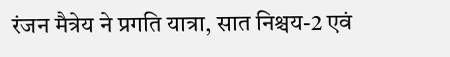रंजन मैत्रेय ने प्रगति यात्रा, सात निश्चय-2 एवं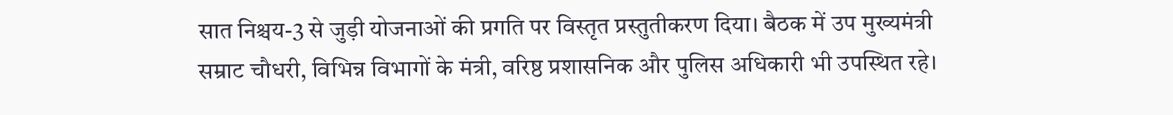सात निश्चय-3 से जुड़ी योजनाओं की प्रगति पर विस्तृत प्रस्तुतीकरण दिया। बैठक में उप मुख्यमंत्री सम्राट चौधरी, विभिन्न विभागों के मंत्री, वरिष्ठ प्रशासनिक और पुलिस अधिकारी भी उपस्थित रहे।